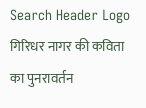Search Header Logo
गिरिधर नागर की कविता का पुनरावर्तन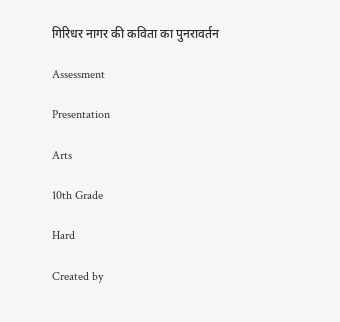गिरिधर नागर की कविता का पुनरावर्तन

Assessment

Presentation

Arts

10th Grade

Hard

Created by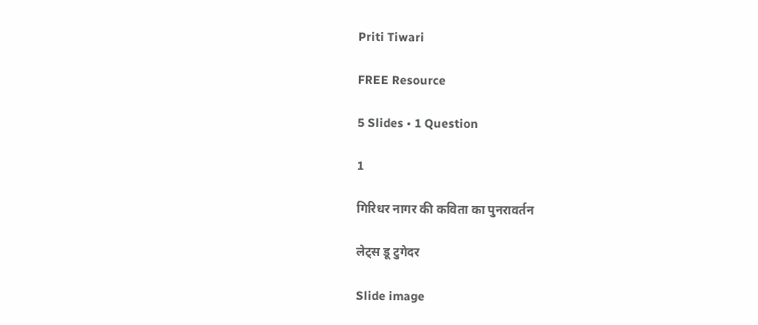Priti Tiwari

FREE Resource

5 Slides • 1 Question

1

गिरिधर नागर की कविता का पुनरावर्तन

लेट्स डू टुगेदर

Slide image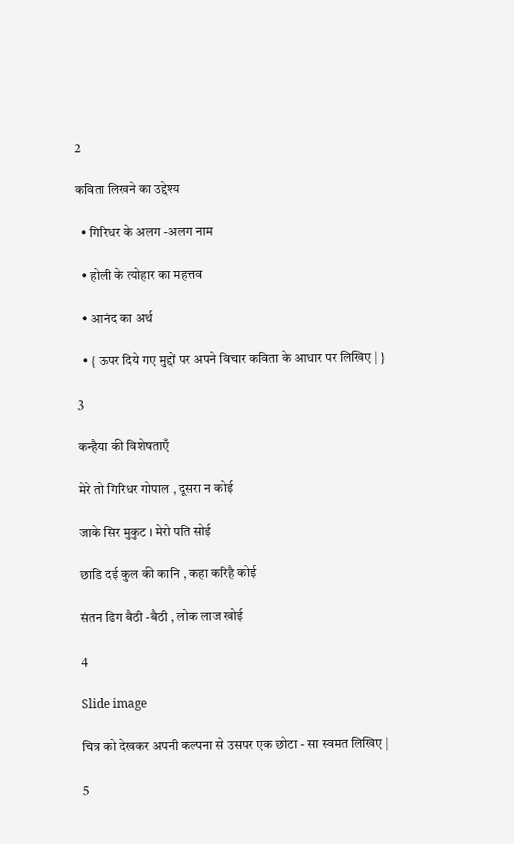2

कविता लिखने का उद्देश्य

  • गिरिधर के अलग -अलग नाम

  • होली के त्योहार का महत्तव

  • आनंद का अर्थ

  • { ऊपर दिये गए मुद्दों पर अपने विचार कविता के आधार पर लिखिए | }

3

कन्हैया की विशेषताएँ

मेरे तो गिरिधर गोपाल , दूसरा न कोई

जाके सिर मुकुट । मेरो पति सोई

छाडि दई कुल की कानि , कहा करिहै कोई

संतन ढिग बैठी -बैठी , लोक लाज खोई

4

Slide image

चित्र को देखकर अपनी कल्पना से उसपर एक छोटा - सा स्वमत लिखिए |

5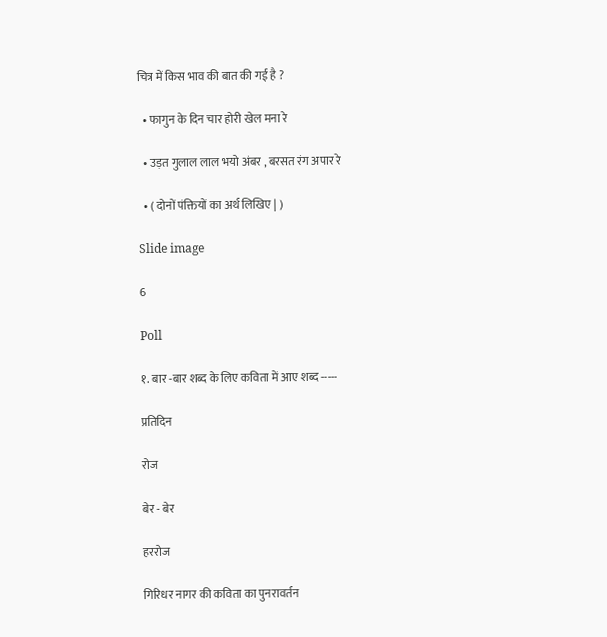चित्र में किस भाव की बात की गई है ?

  • फागुन के दिन चार होरी खेल मना रे

  • उड़त गुलाल लाल भयो अंबर , बरसत रंग अपार रे

  • ( दोनों पंक्तियों का अर्थ लिखिए | )

Slide image

6

Poll

१. बार -बार शब्द के लिए कविता में आए शब्द -----

प्रतिदिन

रोज

बेर - बेर

हररोज

गिरिधर नागर की कविता का पुनरावर्तन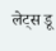लेट्स डू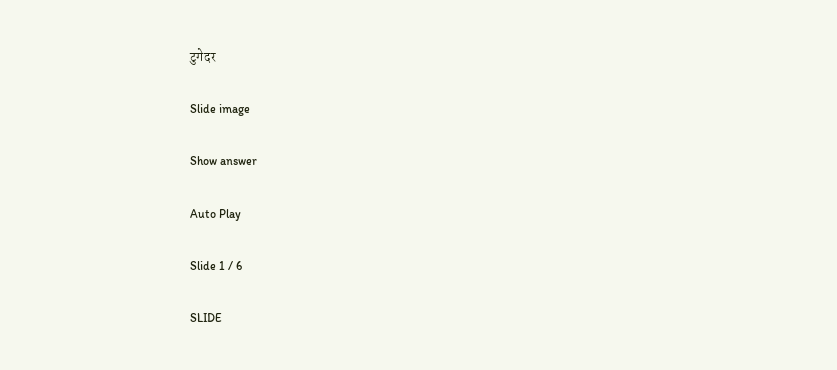टुगेदर

Slide image

Show answer

Auto Play

Slide 1 / 6

SLIDE